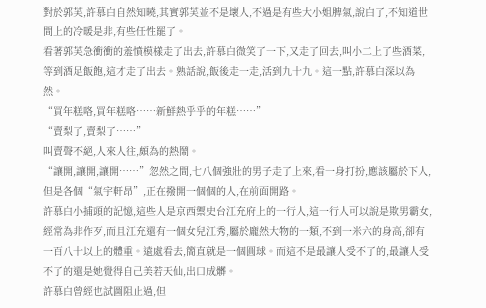對於郭芙,許慕白自然知曉,其實郭芙並不是壞人,不過是有些大小姐脾氣,說白了,不知道世間上的冷暖是非,有些任性罷了。
看著郭芙急衝衝的羞憤模樣走了出去,許慕白微笑了一下,又走了回去,叫小二上了些酒菜,等到酒足飯飽,這才走了出去。熟話說,飯後走一走,活到九十九。這一點,許慕白深以為然。
“買年糕咯,買年糕咯……新鮮熱乎乎的年糕……”
“賣梨了,賣梨了……”
叫賣聲不絕,人來人往,頗為的熱鬧。
“讓開,讓開,讓開……”忽然之間,七八個強壯的男子走了上來,看一身打扮,應該屬於下人,但是各個“氣宇軒昂”,正在撥開一個個的人,在前面開路。
許慕白小捕頭的記憶,這些人是京西禦史台江充府上的一行人,這一行人可以說是欺男霸女,經常為非作歹,而且江充還有一個女兒江秀,屬於龐然大物的一類,不到一米六的身高,卻有一百八十以上的體重。遠處看去,簡直就是一個圓球。而這不是最讓人受不了的,最讓人受不了的還是她覺得自己美若天仙,出口成髒。
許慕白曾經也試圖阻止過,但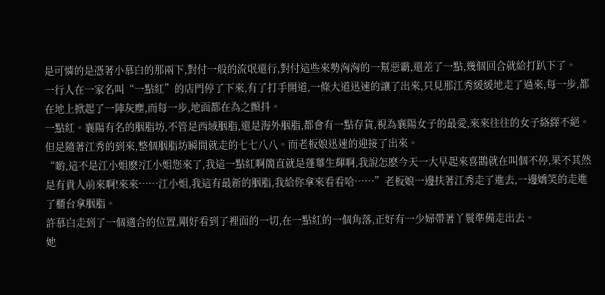是可憐的是憑著小慕白的那兩下,對付一般的流氓還行,對付這些來勢洶洶的一幫惡霸,還差了一點,幾個回合就給打趴下了。
一行人在一家名叫“一點紅”的店門停了下來,有了打手開道,一條大道迅速的讓了出來,只見那江秀緩緩地走了過來,每一步,都在地上掀起了一陣灰塵,而每一步,地面都在為之顫抖。
一點紅。襄陽有名的胭脂坊,不管是西域胭脂,還是海外胭脂,都會有一點存貨,視為襄陽女子的最愛,來來往往的女子絡繹不絕。但是隨著江秀的到來,整個胭脂坊瞬間就走的七七八八。而老板娘迅速的迎接了出來。
“喲,這不是江小姐麽?江小姐您來了,我這一點紅啊簡直就是蓬蓽生輝啊,我說怎麽今天一大早起來喜鵲就在叫個不停,果不其然是有貴人前來啊!來來……江小姐,我這有最新的胭脂,我給你拿來看看哈……”老板娘一邊扶著江秀走了進去,一邊嬌笑的走進了櫃台拿胭脂。
許慕白走到了一個適合的位置,剛好看到了裡面的一切,在一點紅的一個角落,正好有一少婦帶著丫鬟準備走出去。
她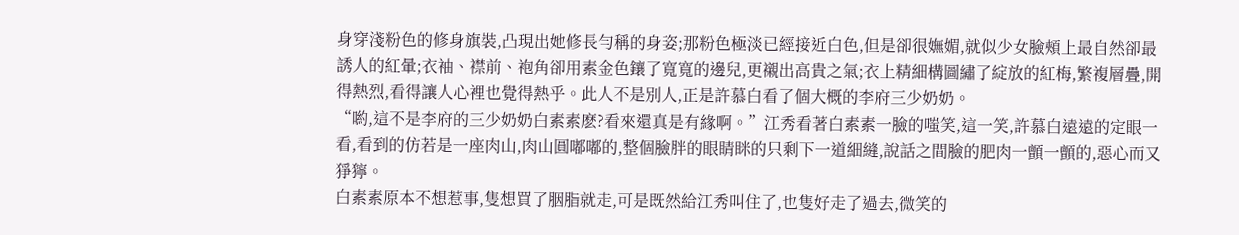身穿淺粉色的修身旗裝,凸現出她修長勻稱的身姿;那粉色極淡已經接近白色,但是卻很嫵媚,就似少女臉頰上最自然卻最誘人的紅暈;衣袖、襟前、袍角卻用素金色鑲了寬寬的邊兒,更襯出高貴之氣;衣上精細構圖繡了綻放的紅梅,繁複層疊,開得熱烈,看得讓人心裡也覺得熱乎。此人不是別人,正是許慕白看了個大概的李府三少奶奶。
“喲,這不是李府的三少奶奶白素素麽?看來還真是有緣啊。”江秀看著白素素一臉的嗤笑,這一笑,許慕白遠遠的定眼一看,看到的仿若是一座肉山,肉山圓嘟嘟的,整個臉胖的眼睛眯的只剩下一道細縫,說話之間臉的肥肉一顫一顫的,惡心而又猙獰。
白素素原本不想惹事,隻想買了胭脂就走,可是既然給江秀叫住了,也隻好走了過去,微笑的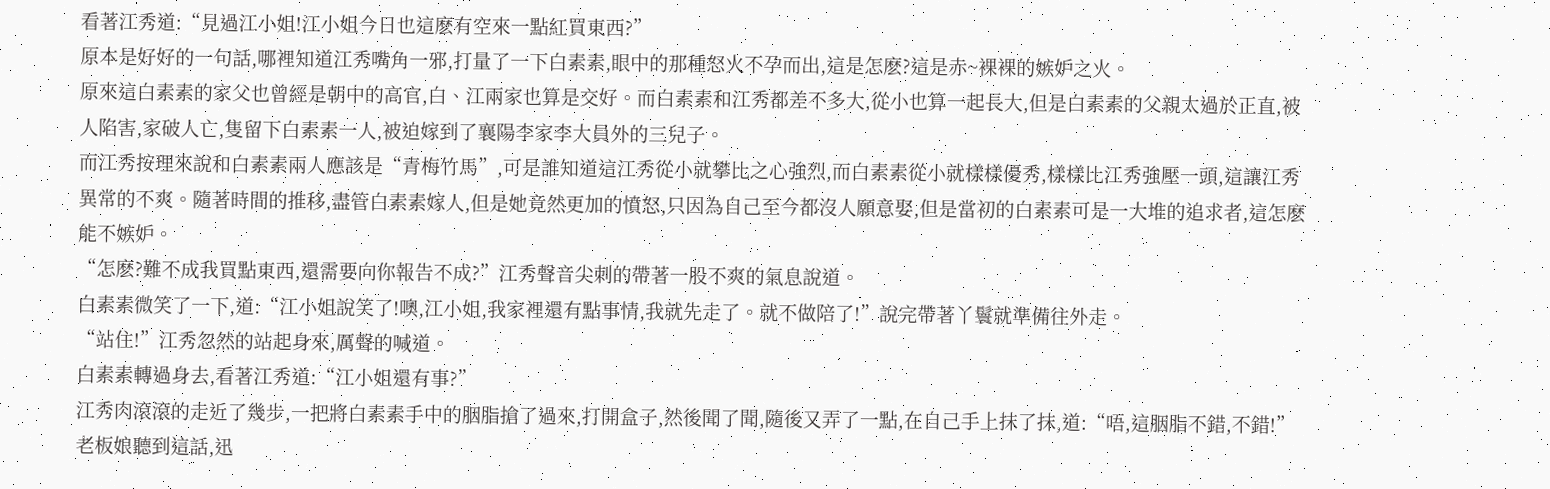看著江秀道:“見過江小姐!江小姐今日也這麽有空來一點紅買東西?”
原本是好好的一句話,哪裡知道江秀嘴角一邪,打量了一下白素素,眼中的那種怒火不孕而出,這是怎麽?這是赤~裸裸的嫉妒之火。
原來這白素素的家父也曾經是朝中的高官,白、江兩家也算是交好。而白素素和江秀都差不多大,從小也算一起長大,但是白素素的父親太過於正直,被人陷害,家破人亡,隻留下白素素一人,被迫嫁到了襄陽李家李大員外的三兒子。
而江秀按理來說和白素素兩人應該是“青梅竹馬”,可是誰知道這江秀從小就攀比之心強烈,而白素素從小就樣樣優秀,樣樣比江秀強壓一頭,這讓江秀異常的不爽。隨著時間的推移,盡管白素素嫁人,但是她竟然更加的憤怒,只因為自己至今都沒人願意娶,但是當初的白素素可是一大堆的追求者,這怎麽能不嫉妒。
“怎麽?難不成我買點東西,還需要向你報告不成?”江秀聲音尖刺的帶著一股不爽的氣息說道。
白素素微笑了一下,道:“江小姐說笑了!噢,江小姐,我家裡還有點事情,我就先走了。就不做陪了!”說完帶著丫鬟就準備往外走。
“站住!”江秀忽然的站起身來,厲聲的喊道。
白素素轉過身去,看著江秀道:“江小姐還有事?”
江秀肉滾滾的走近了幾步,一把將白素素手中的胭脂搶了過來,打開盒子,然後聞了聞,隨後又弄了一點,在自己手上抹了抹,道:“唔,這胭脂不錯,不錯!”
老板娘聽到這話,迅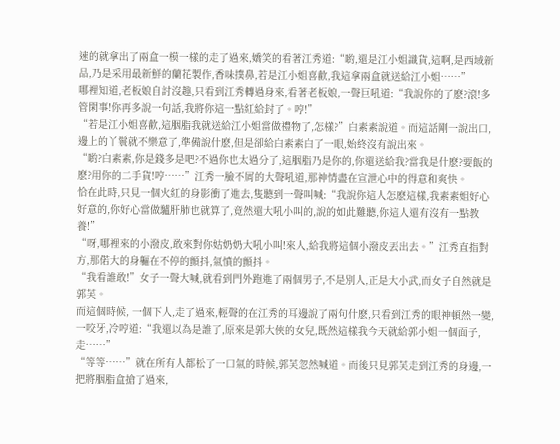速的就拿出了兩盒一模一樣的走了過來,嬌笑的看著江秀道:“喲,還是江小姐識貨,這啊,是西域新品,乃是采用最新鮮的蘭花製作,香味撲鼻,若是江小姐喜歡,我這拿兩盒就送給江小姐……”
哪裡知道,老板娘自討沒趣,只看到江秀轉過身來,看著老板娘,一聲巨吼道:“我說你的了麽?滾!多管閑事!你再多說一句話,我將你這一點紅給封了。哼!”
“若是江小姐喜歡,這胭脂我就送給江小姐當做禮物了,怎樣?”白素素說道。而這話剛一說出口,邊上的丫鬟就不樂意了,準備說什麽,但是卻給白素素白了一眼,始終沒有說出來。
“喲?白素素,你是錢多是吧?不過你也太過分了,這胭脂乃是你的,你還送給我?當我是什麽?要飯的麽?用你的二手貨!哼……”江秀一臉不屑的大聲吼道,那神情盡在宣泄心中的得意和爽快。
恰在此時,只見一個火紅的身影衝了進去,隻聽到一聲叫喊:“我說你這人怎麽這樣,我素素姐好心好意的,你好心當做驢肝肺也就算了,竟然還大吼小叫的,說的如此難聽,你這人還有沒有一點教養!”
“呀,哪裡來的小潑皮,敢來對你姑奶奶大吼小叫!來人,給我將這個小潑皮丟出去。”江秀直指對方,那偌大的身軀在不停的顫抖,氣憤的顫抖。
“我看誰敢!”女子一聲大喊,就看到門外跑進了兩個男子,不是別人,正是大小武,而女子自然就是郭芙。
而這個時候, 一個下人,走了過來,輕聲的在江秀的耳邊說了兩句什麽,只看到江秀的眼神頓然一變,一咬牙,冷哼道:“我還以為是誰了,原來是郭大俠的女兒,既然這樣我今天就給郭小姐一個面子,走……”
“等等……”就在所有人都松了一口氣的時候,郭芙忽然喊道。而後只見郭芙走到江秀的身邊,一把將胭脂盒搶了過來,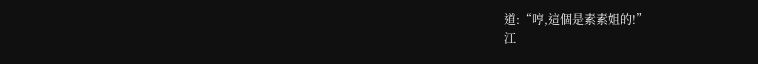道:“哼,這個是素素姐的!”
江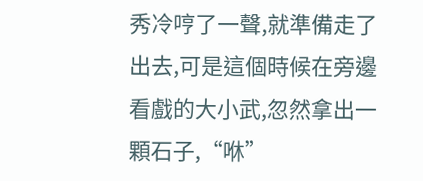秀冷哼了一聲,就準備走了出去,可是這個時候在旁邊看戲的大小武,忽然拿出一顆石子,“咻”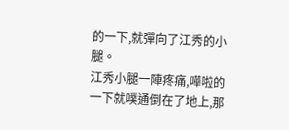的一下,就彈向了江秀的小腿。
江秀小腿一陣疼痛,嘩啦的一下就噗通倒在了地上,那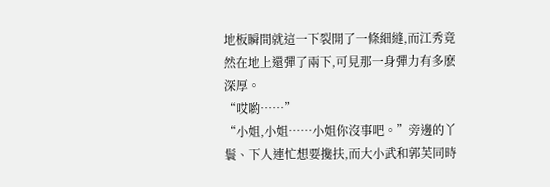地板瞬間就這一下裂開了一條細縫,而江秀竟然在地上還彈了兩下,可見那一身彈力有多麽深厚。
“哎喲……”
“小姐,小姐……小姐你沒事吧。”旁邊的丫鬟、下人連忙想要攙扶,而大小武和郭芙同時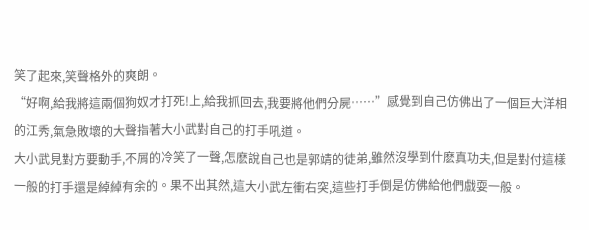笑了起來,笑聲格外的爽朗。
“好啊,給我將這兩個狗奴才打死!上,給我抓回去,我要將他們分屍……”感覺到自己仿佛出了一個巨大洋相的江秀,氣急敗壞的大聲指著大小武對自己的打手吼道。
大小武見對方要動手,不屑的冷笑了一聲,怎麽說自己也是郭靖的徒弟,雖然沒學到什麽真功夫,但是對付這樣一般的打手還是綽綽有余的。果不出其然,這大小武左衝右突,這些打手倒是仿佛給他們戲耍一般。